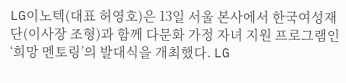LG이노텍(대표 허영호)은 13일 서울 본사에서 한국여성재단(이사장 조형)과 함께 다문화 가정 자녀 지원 프로그램인 ‘희망 멘토링’의 발대식을 개최했다. LG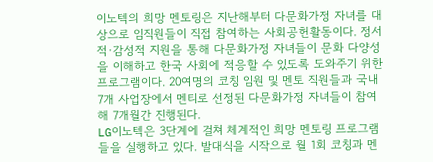이노텍의 희망 멘토링은 지난해부터 다문화가정 자녀를 대상으로 임직원들이 직접 참여하는 사회공헌활동이다. 정서적·감성적 지원을 통해 다문화가정 자녀들이 문화 다양성을 이해하고 한국 사회에 적응할 수 있도록 도와주기 위한 프로그램이다. 20여명의 코칭 임원 및 멘토 직원들과 국내 7개 사업장에서 멘티로 선정된 다문화가정 자녀들이 참여해 7개월간 진행된다.
LG이노텍은 3단계에 걸쳐 체계적인 희망 멘토링 프로그램들을 실행하고 있다. 발대식을 시작으로 월 1회 코칭과 멘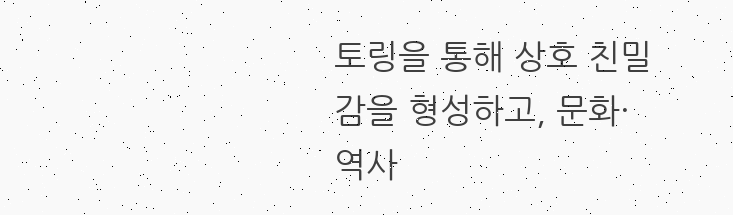토링을 통해 상호 친밀감을 형성하고, 문화·역사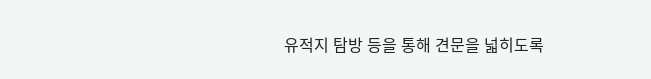유적지 탐방 등을 통해 견문을 넓히도록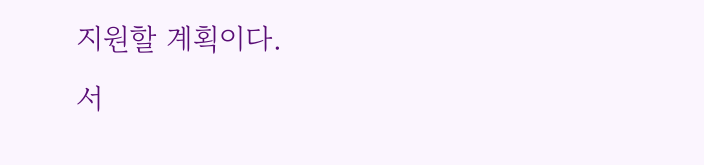지원할 계획이다.
서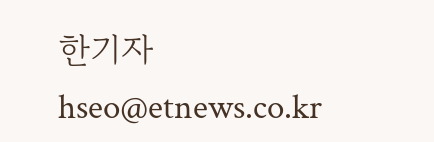한기자 hseo@etnews.co.kr